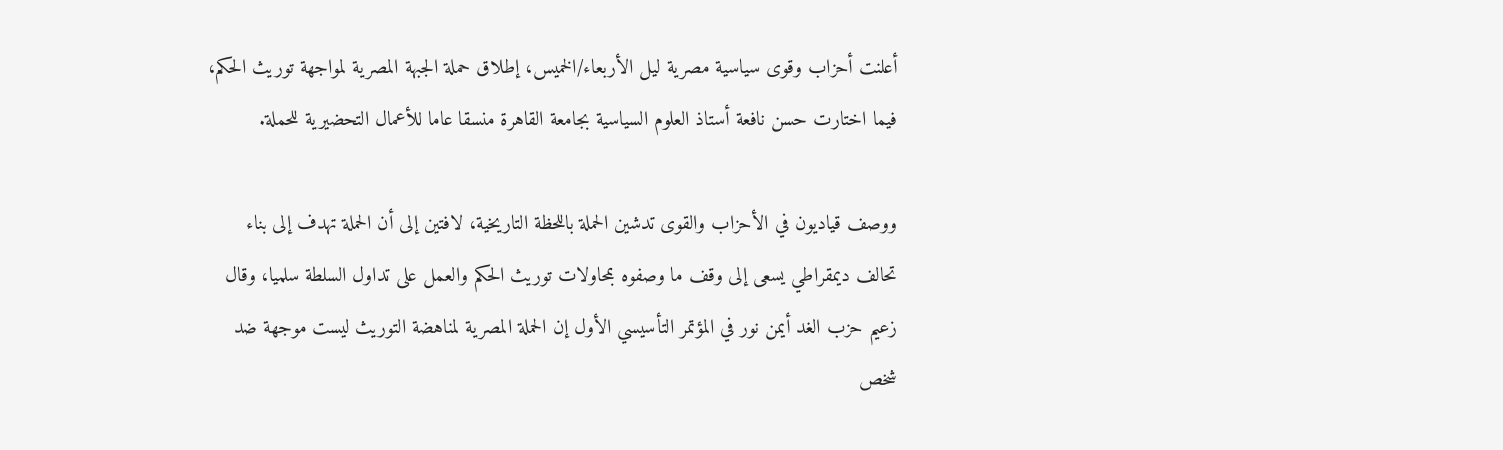أعلنت أحزاب وقوى سياسية مصرية ليل الأربعاء/الخميس، إطلاق حملة الجبهة المصرية لمواجهة توريث الحكم، فيما اختارت حسن نافعة أستاذ العلوم السياسية بجامعة القاهرة منسقا عاما للأعمال التحضيرية للحملة.

ووصف قياديون في الأحزاب والقوى تدشين الحملة باللحظة التاريخية، لافتين إلى أن الحملة تهدف إلى بناء تحالف ديمقراطي يسعى إلى وقف ما وصفوه بمحاولات توريث الحكم والعمل على تداول السلطة سلميا، وقال زعيم حزب الغد أيمن نور في المؤتمر التأسيسي الأول إن الحملة المصرية لمناهضة التوريث ليست موجهة ضد شخص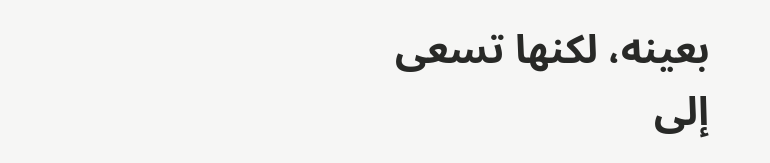بعينه، لكنها تسعى إلى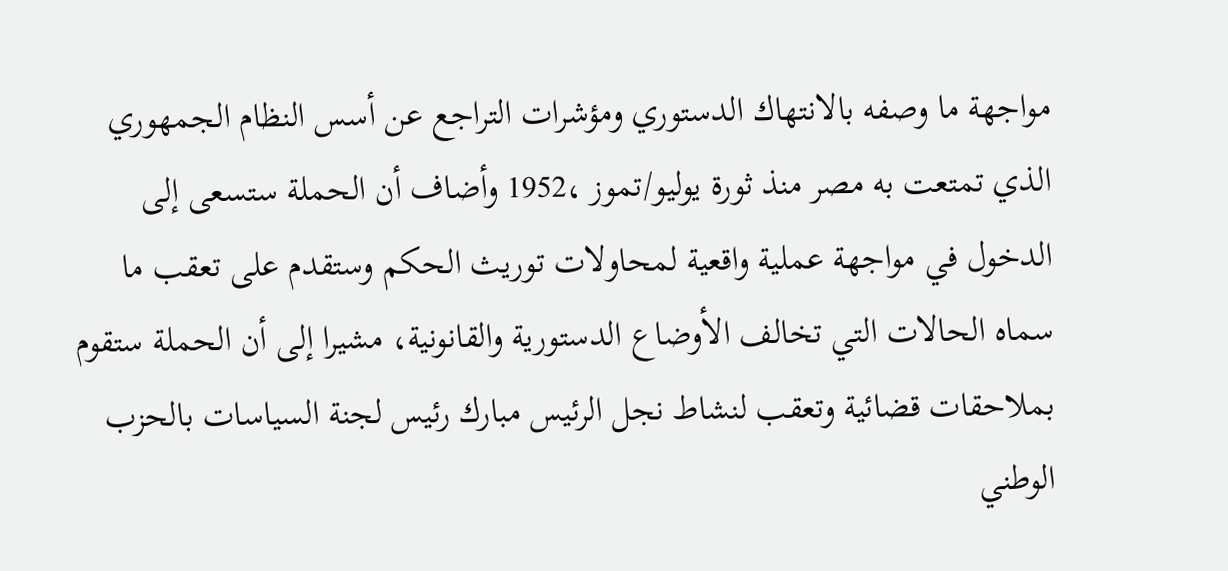مواجهة ما وصفه بالانتهاك الدستوري ومؤشرات التراجع عن أسس النظام الجمهوري الذي تمتعت به مصر منذ ثورة يوليو/تموز ،1952 وأضاف أن الحملة ستسعى إلى الدخول في مواجهة عملية واقعية لمحاولات توريث الحكم وستقدم على تعقب ما سماه الحالات التي تخالف الأوضاع الدستورية والقانونية، مشيرا إلى أن الحملة ستقوم بملاحقات قضائية وتعقب لنشاط نجل الرئيس مبارك رئيس لجنة السياسات بالحزب الوطني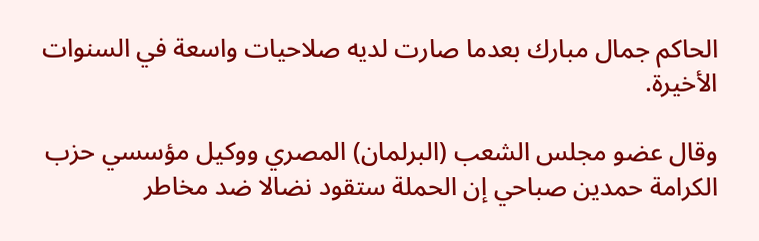الحاكم جمال مبارك بعدما صارت لديه صلاحيات واسعة في السنوات الأخيرة.

وقال عضو مجلس الشعب (البرلمان) المصري ووكيل مؤسسي حزب الكرامة حمدين صباحي إن الحملة ستقود نضالا ضد مخاطر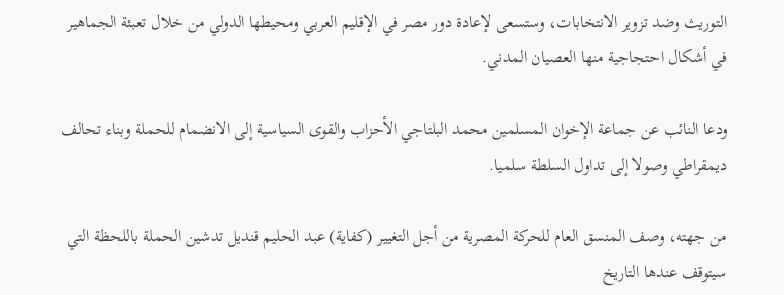التوريث وضد تزوير الانتخابات، وستسعى لإعادة دور مصر في الإقليم العربي ومحيطها الدولي من خلال تعبئة الجماهير في أشكال احتجاجية منها العصيان المدني.

ودعا النائب عن جماعة الإخوان المسلمين محمد البلتاجي الأحزاب والقوى السياسية إلى الانضمام للحملة وبناء تحالف ديمقراطي وصولا إلى تداول السلطة سلميا.

من جهته، وصف المنسق العام للحركة المصرية من أجل التغيير (كفاية) عبد الحليم قنديل تدشين الحملة باللحظة التي سيتوقف عندها التاريخ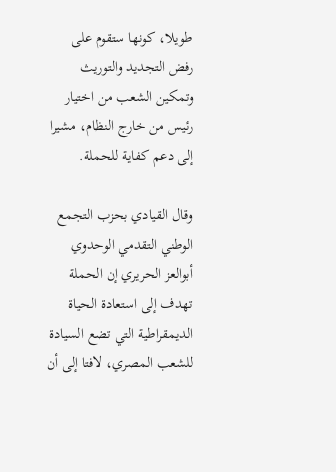طويلا، كونها ستقوم على رفض التجديد والتوريث وتمكين الشعب من اختيار رئيس من خارج النظام، مشيرا إلى دعم كفاية للحملة.

وقال القيادي بحزب التجمع الوطني التقدمي الوحدوي أبوالعز الحريري إن الحملة تهدف إلى استعادة الحياة الديمقراطية التي تضع السيادة للشعب المصري، لافتا إلى أن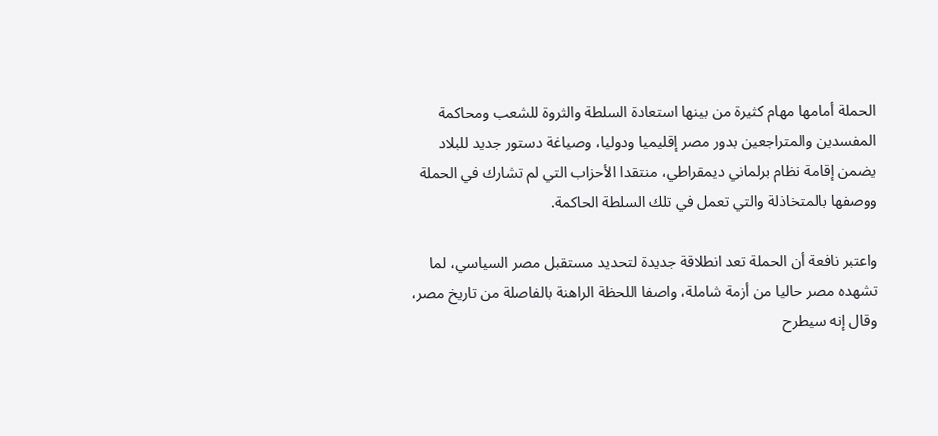الحملة أمامها مهام كثيرة من بينها استعادة السلطة والثروة للشعب ومحاكمة المفسدين والمتراجعين بدور مصر إقليميا ودوليا، وصياغة دستور جديد للبلاد يضمن إقامة نظام برلماني ديمقراطي، منتقدا الأحزاب التي لم تشارك في الحملة ووصفها بالمتخاذلة والتي تعمل في تلك السلطة الحاكمة.

واعتبر نافعة أن الحملة تعد انطلاقة جديدة لتحديد مستقبل مصر السياسي، لما تشهده مصر حاليا من أزمة شاملة، واصفا اللحظة الراهنة بالفاصلة من تاريخ مصر، وقال إنه سيطرح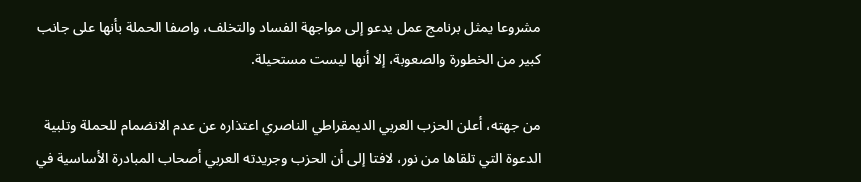مشروعا يمثل برنامج عمل يدعو إلى مواجهة الفساد والتخلف، واصفا الحملة بأنها على جانب كبير من الخطورة والصعوبة، إلا أنها ليست مستحيلة.

من جهته، أعلن الحزب العربي الديمقراطي الناصري اعتذاره عن عدم الانضمام للحملة وتلبية الدعوة التي تلقاها من نور، لافتا إلى أن الحزب وجريدته العربي أصحاب المبادرة الأساسية في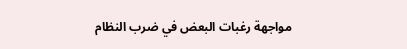مواجهة رغبات البعض في ضرب النظام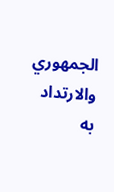الجمهوري والارتداد به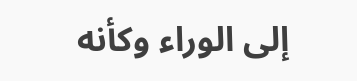إلى الوراء وكأنه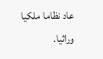عاد نظاما ملكيا وراثيا.